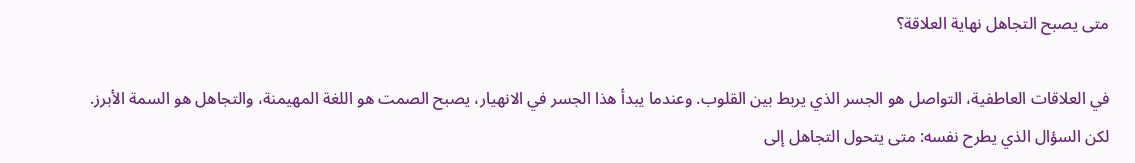متى يصبح التجاهل نهاية العلاقة؟

في العلاقات العاطفية، التواصل هو الجسر الذي يربط بين القلوب. وعندما يبدأ هذا الجسر في الانهيار، يصبح الصمت هو اللغة المهيمنة، والتجاهل هو السمة الأبرز. لكن السؤال الذي يطرح نفسه: متى يتحول التجاهل إلى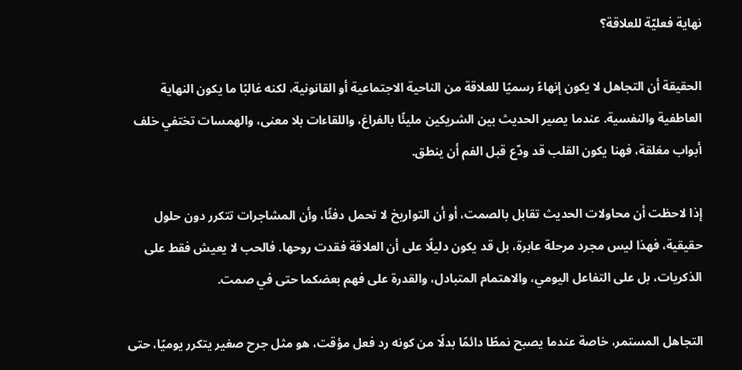نهاية فعليّة للعلاقة؟

الحقيقة أن التجاهل لا يكون إنهاءً رسميًا للعلاقة من الناحية الاجتماعية أو القانونية، لكنه غالبًا ما يكون النهاية العاطفية والنفسية. عندما يصير الحديث بين الشريكين مليئًا بالفراغ، واللقاءات بلا معنى، والهمسات تختفي خلف أبواب مغلقة، فهنا يكون القلب قد ودّع قبل الفم أن ينطق.

إذا لاحظت أن محاولات الحديث تقابل بالصمت، أو أن التواريخ لا تحمل دفئًا، وأن المشاجرات تتكرر دون حلول حقيقية، فهذا ليس مجرد مرحلة عابرة، بل قد يكون دليلًا على أن العلاقة فقدت روحها. فالحب لا يعيش فقط على الذكريات، بل على التفاعل اليومي، والاهتمام المتبادل، والقدرة على فهم بعضكما حتى في صمت.

التجاهل المستمر، خاصة عندما يصبح نمطًا دائمًا بدلًا من كونه رد فعل مؤقت، هو مثل جرح صغير يتكرر يوميًا، حتى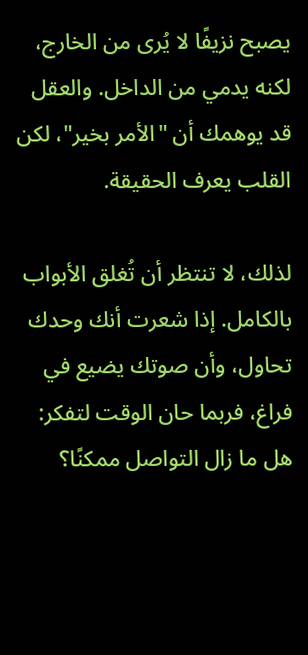يصبح نزيفًا لا يُرى من الخارج، لكنه يدمي من الداخل. والعقل قد يوهمك أن "الأمر بخير"، لكن القلب يعرف الحقيقة.

لذلك، لا تنتظر أن تُغلق الأبواب بالكامل. إذا شعرت أنك وحدك تحاول، وأن صوتك يضيع في فراغ، فربما حان الوقت لتفكر: هل ما زال التواصل ممكنًا؟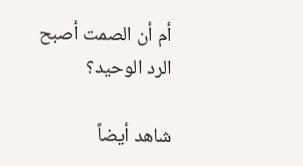أم أن الصمت أصبح الرد الوحيد؟

شاهد أيضاً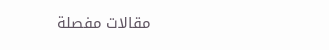مقالات مفصلة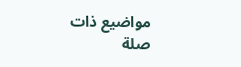مواضيع ذات صلة